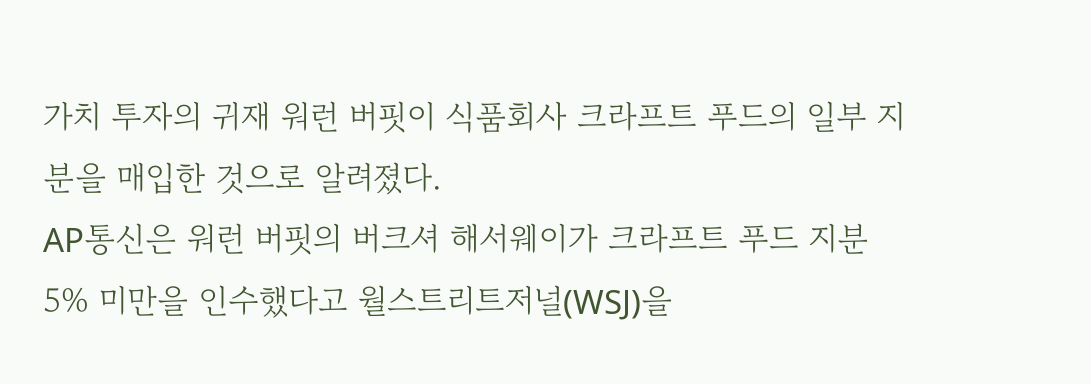가치 투자의 귀재 워런 버핏이 식품회사 크라프트 푸드의 일부 지분을 매입한 것으로 알려졌다.
AP통신은 워런 버핏의 버크셔 해서웨이가 크라프트 푸드 지분 5% 미만을 인수했다고 월스트리트저널(WSJ)을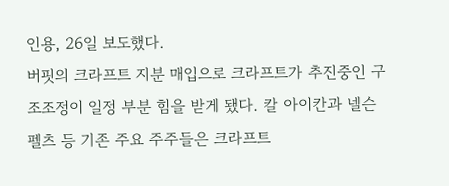인용, 26일 보도했다.
버핏의 크라프트 지분 매입으로 크라프트가 추진중인 구조조정이 일정 부분 힘을 받게 됐다. 칼 아이칸과 넬슨 펠츠 등 기존 주요 주주들은 크라프트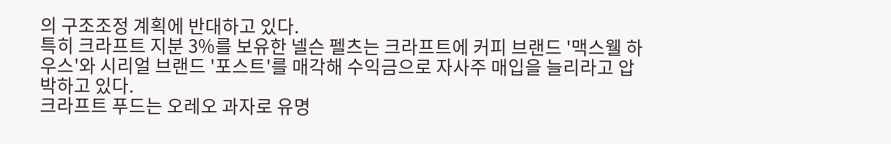의 구조조정 계획에 반대하고 있다.
특히 크라프트 지분 3%를 보유한 넬슨 펠츠는 크라프트에 커피 브랜드 '맥스웰 하우스'와 시리얼 브랜드 '포스트'를 매각해 수익금으로 자사주 매입을 늘리라고 압박하고 있다.
크라프트 푸드는 오레오 과자로 유명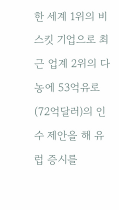한 세계 1위의 비스킷 기업으로 최근 업계 2위의 다농에 53억유로(72억달러)의 인수 제안을 해 유럽 증시를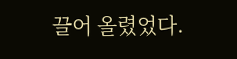끌어 올렸었다.